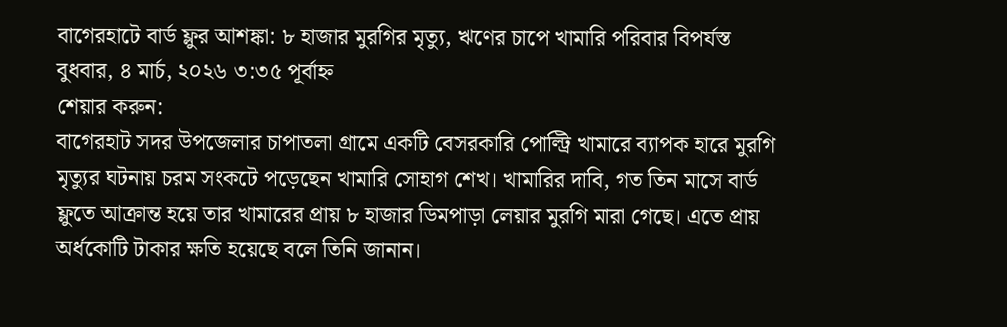বাগেরহাটে বার্ড ফ্লুর আশঙ্কা: ৮ হাজার মুরগির মৃত্যু, ঋণের চাপে খামারি পরিবার বিপর্যস্ত
বুধবার, ৪ মার্চ, ২০২৬ ৩:৩৫ পূর্বাহ্ন
শেয়ার করুন:
বাগেরহাট সদর উপজেলার চাপাতলা গ্রামে একটি বেসরকারি পোল্ট্রি খামারে ব্যাপক হারে মুরগি মৃত্যুর ঘটনায় চরম সংকটে পড়েছেন খামারি সোহাগ শেখ। খামারির দাবি, গত তিন মাসে বার্ড ফ্লুতে আক্রান্ত হয়ে তার খামারের প্রায় ৮ হাজার ডিমপাড়া লেয়ার মুরগি মারা গেছে। এতে প্রায় অর্ধকোটি টাকার ক্ষতি হয়েছে বলে তিনি জানান।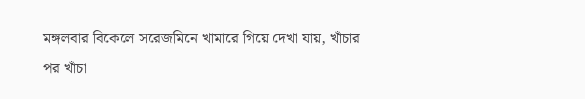মঙ্গলবার বিকেলে সরেজমিনে খামারে গিয়ে দেখা যায়, খাঁচার পর খাঁচা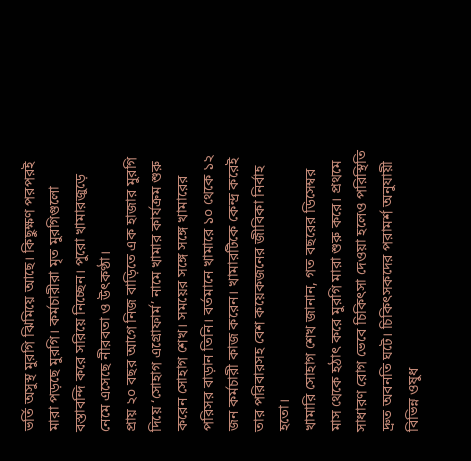ভর্তি অসুস্থ মুরগি ঝিমিয়ে আছে। কিছুক্ষণ পরপরই মারা পড়ছে মুরগি। কর্মচারীরা মৃত মুরগিগুলো বস্তাবন্দি করে সরিয়ে নিচ্ছেন। পুরো খামারজুড়ে নেমে এসেছে নীরবতা ও উৎকণ্ঠা।
প্রায় ২০ বছর আগে নিজ বাড়িতে এক হাজার মুরগি দিয়ে ‘সোহাগ এগ্রোফার্ম’ নামে খামার কার্যক্রম শুরু করেন সোহাগ শেখ। সময়ের সঙ্গে সঙ্গে খামারের পরিসর বাড়ান তিনি। বর্তমানে খামারে ১০ থেকে ১২ জন কর্মচারী কাজ করেন। খামারটিকে কেন্দ্র করেই তার পরিবারসহ বেশ কয়েকজনের জীবিকা নির্বাহ হতো।
খামারি সোহাগ শেখ জানান, গত বছরের ডিসেম্বর মাস থেকে হঠাৎ করে মুরগি মারা শুরু করে। প্রথমে সাধারণ রোগ ভেবে চিকিৎসা দেওয়া হলেও পরিস্থিতি দ্রুত অবনতি ঘটে। চিকিৎসকদের পরামর্শ অনুযায়ী বিভিন্ন ওষুধ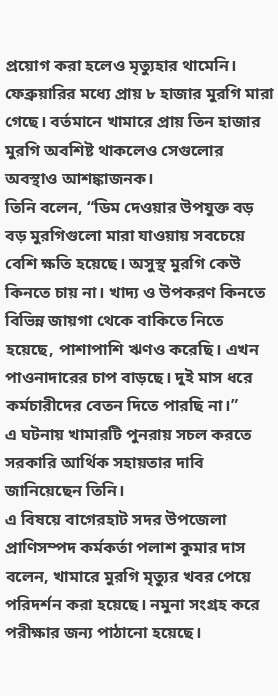প্রয়োগ করা হলেও মৃত্যুহার থামেনি। ফেব্রুয়ারির মধ্যে প্রায় ৮ হাজার মুরগি মারা গেছে। বর্তমানে খামারে প্রায় তিন হাজার মুরগি অবশিষ্ট থাকলেও সেগুলোর অবস্থাও আশঙ্কাজনক।
তিনি বলেন, “ডিম দেওয়ার উপযুক্ত বড় বড় মুরগিগুলো মারা যাওয়ায় সবচেয়ে বেশি ক্ষতি হয়েছে। অসুস্থ মুরগি কেউ কিনতে চায় না। খাদ্য ও উপকরণ কিনতে বিভিন্ন জায়গা থেকে বাকিতে নিতে হয়েছে, পাশাপাশি ঋণও করেছি। এখন পাওনাদারের চাপ বাড়ছে। দুই মাস ধরে কর্মচারীদের বেতন দিতে পারছি না।”
এ ঘটনায় খামারটি পুনরায় সচল করতে সরকারি আর্থিক সহায়তার দাবি জানিয়েছেন তিনি।
এ বিষয়ে বাগেরহাট সদর উপজেলা প্রাণিসম্পদ কর্মকর্তা পলাশ কুমার দাস বলেন, খামারে মুরগি মৃত্যুর খবর পেয়ে পরিদর্শন করা হয়েছে। নমুনা সংগ্রহ করে পরীক্ষার জন্য পাঠানো হয়েছে।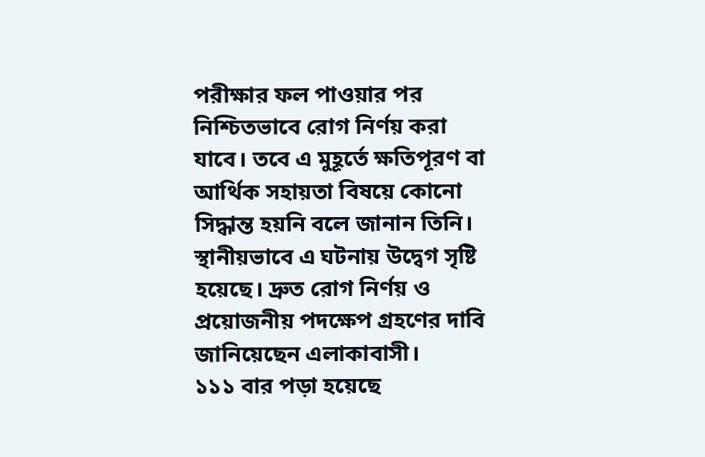পরীক্ষার ফল পাওয়ার পর নিশ্চিতভাবে রোগ নির্ণয় করা যাবে। তবে এ মুহূর্তে ক্ষতিপূরণ বা আর্থিক সহায়তা বিষয়ে কোনো সিদ্ধান্ত হয়নি বলে জানান তিনি।
স্থানীয়ভাবে এ ঘটনায় উদ্বেগ সৃষ্টি হয়েছে। দ্রুত রোগ নির্ণয় ও প্রয়োজনীয় পদক্ষেপ গ্রহণের দাবি জানিয়েছেন এলাকাবাসী।
১১১ বার পড়া হয়েছে